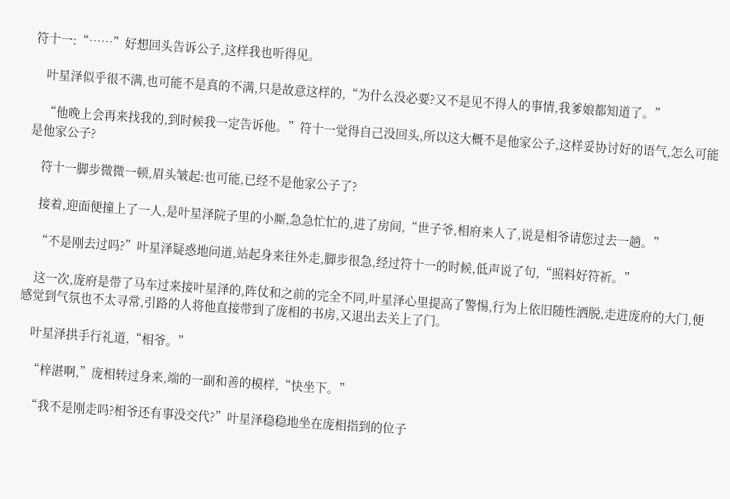符十一:“……”好想回头告诉公子,这样我也听得见。

    叶星泽似乎很不满,也可能不是真的不满,只是故意这样的,“为什么没必要?又不是见不得人的事情,我爹娘都知道了。”

    “他晚上会再来找我的,到时候我一定告诉他。”符十一觉得自己没回头,所以这大概不是他家公子,这样妥协讨好的语气,怎么可能是他家公子?

    符十一脚步微微一顿,眉头皱起:也可能,已经不是他家公子了?

    接着,迎面便撞上了一人,是叶星泽院子里的小厮,急急忙忙的,进了房间,“世子爷,相府来人了,说是相爷请您过去一趟。”

    “不是刚去过吗?”叶星泽疑惑地问道,站起身来往外走,脚步很急,经过符十一的时候,低声说了句,“照料好符祈。”

    这一次,庞府是带了马车过来接叶星泽的,阵仗和之前的完全不同,叶星泽心里提高了警惕,行为上依旧随性洒脱,走进庞府的大门,便感觉到气氛也不太寻常,引路的人将他直接带到了庞相的书房,又退出去关上了门。

    叶星泽拱手行礼道,“相爷。”

    “梓湛啊,”庞相转过身来,端的一副和善的模样,“快坐下。”

    “我不是刚走吗?相爷还有事没交代?”叶星泽稳稳地坐在庞相指到的位子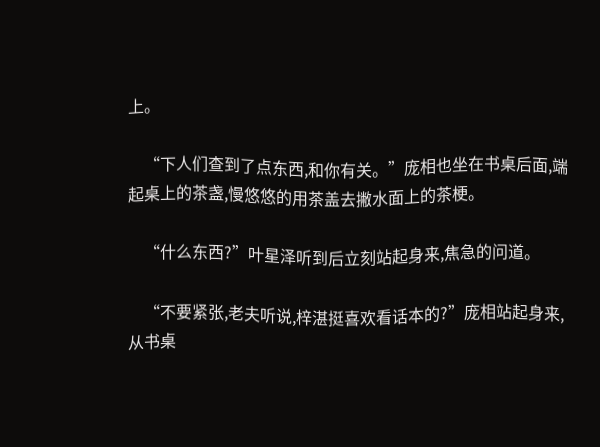上。

    “下人们查到了点东西,和你有关。”庞相也坐在书桌后面,端起桌上的茶盏,慢悠悠的用茶盖去撇水面上的茶梗。

    “什么东西?”叶星泽听到后立刻站起身来,焦急的问道。

    “不要紧张,老夫听说,梓湛挺喜欢看话本的?”庞相站起身来,从书桌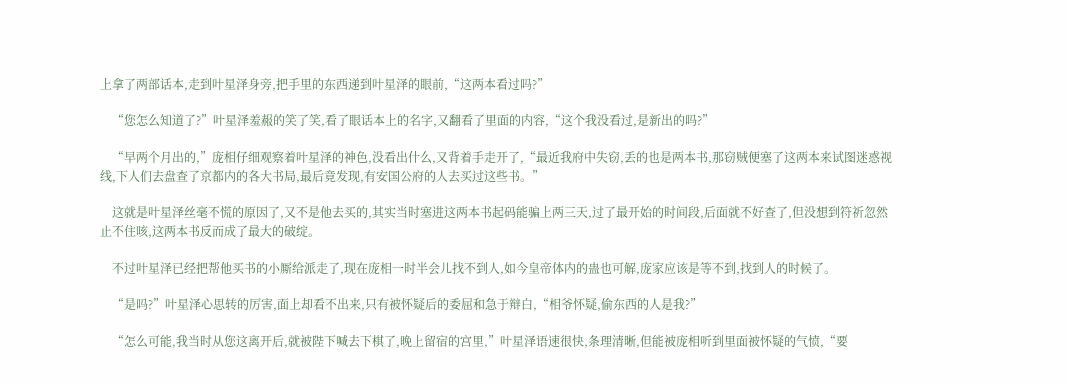上拿了两部话本,走到叶星泽身旁,把手里的东西递到叶星泽的眼前,“这两本看过吗?”

    “您怎么知道了?”叶星泽羞赧的笑了笑,看了眼话本上的名字,又翻看了里面的内容,“这个我没看过,是新出的吗?”

    “早两个月出的,”庞相仔细观察着叶星泽的神色,没看出什么,又背着手走开了,“最近我府中失窃,丢的也是两本书,那窃贼便塞了这两本来试图迷惑视线,下人们去盘查了京都内的各大书局,最后竟发现,有安国公府的人去买过这些书。”

    这就是叶星泽丝毫不慌的原因了,又不是他去买的,其实当时塞进这两本书起码能骗上两三天,过了最开始的时间段,后面就不好查了,但没想到符祈忽然止不住咳,这两本书反而成了最大的破绽。

    不过叶星泽已经把帮他买书的小厮给派走了,现在庞相一时半会儿找不到人,如今皇帝体内的蛊也可解,庞家应该是等不到,找到人的时候了。

    “是吗?”叶星泽心思转的厉害,面上却看不出来,只有被怀疑后的委屈和急于辩白,“相爷怀疑,偷东西的人是我?”

    “怎么可能,我当时从您这离开后,就被陛下喊去下棋了,晚上留宿的宫里,”叶星泽语速很快,条理清晰,但能被庞相听到里面被怀疑的气愤,“要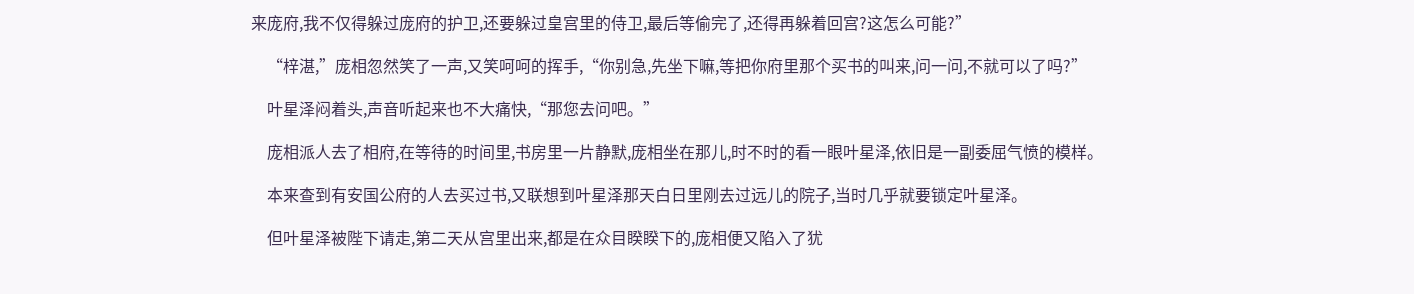来庞府,我不仅得躲过庞府的护卫,还要躲过皇宫里的侍卫,最后等偷完了,还得再躲着回宫?这怎么可能?”

    “梓湛,”庞相忽然笑了一声,又笑呵呵的挥手,“你别急,先坐下嘛,等把你府里那个买书的叫来,问一问,不就可以了吗?”

    叶星泽闷着头,声音听起来也不大痛快,“那您去问吧。”

    庞相派人去了相府,在等待的时间里,书房里一片静默,庞相坐在那儿,时不时的看一眼叶星泽,依旧是一副委屈气愤的模样。

    本来查到有安国公府的人去买过书,又联想到叶星泽那天白日里刚去过远儿的院子,当时几乎就要锁定叶星泽。

    但叶星泽被陛下请走,第二天从宫里出来,都是在众目睽睽下的,庞相便又陷入了犹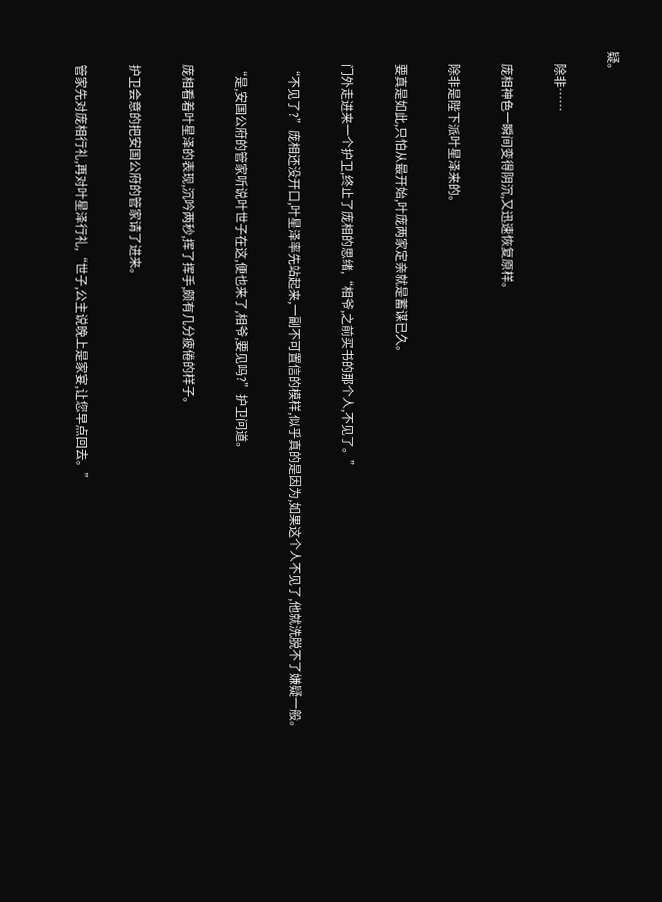疑。

    除非……

    庞相神色一瞬间变得阴沉,又迅速恢复原样。

    除非是陛下派叶星泽来的。

    要真是如此,只怕从最开始,叶庞两家定亲就是蓄谋已久。

    门外走进来一个护卫,终止了庞相的思绪,“相爷,之前买书的那个人,不见了。”

    “不见了?”庞相还没开口,叶星泽率先站起来,一副不可置信的模样,似乎真的是因为,如果这个人不见了,他就洗脱不了嫌疑一般。

    “是,安国公府的管家听说叶世子在这,便也来了,相爷,要见吗?”护卫问道。

    庞相看着叶星泽的表现,沉吟两秒,挥了挥手,颇有几分疲倦的样子。

    护卫会意的把安国公府的管家请了进来。

    管家先对庞相行礼,再对叶星泽行礼,“世子,公主说晚上是家宴,让您早点回去。”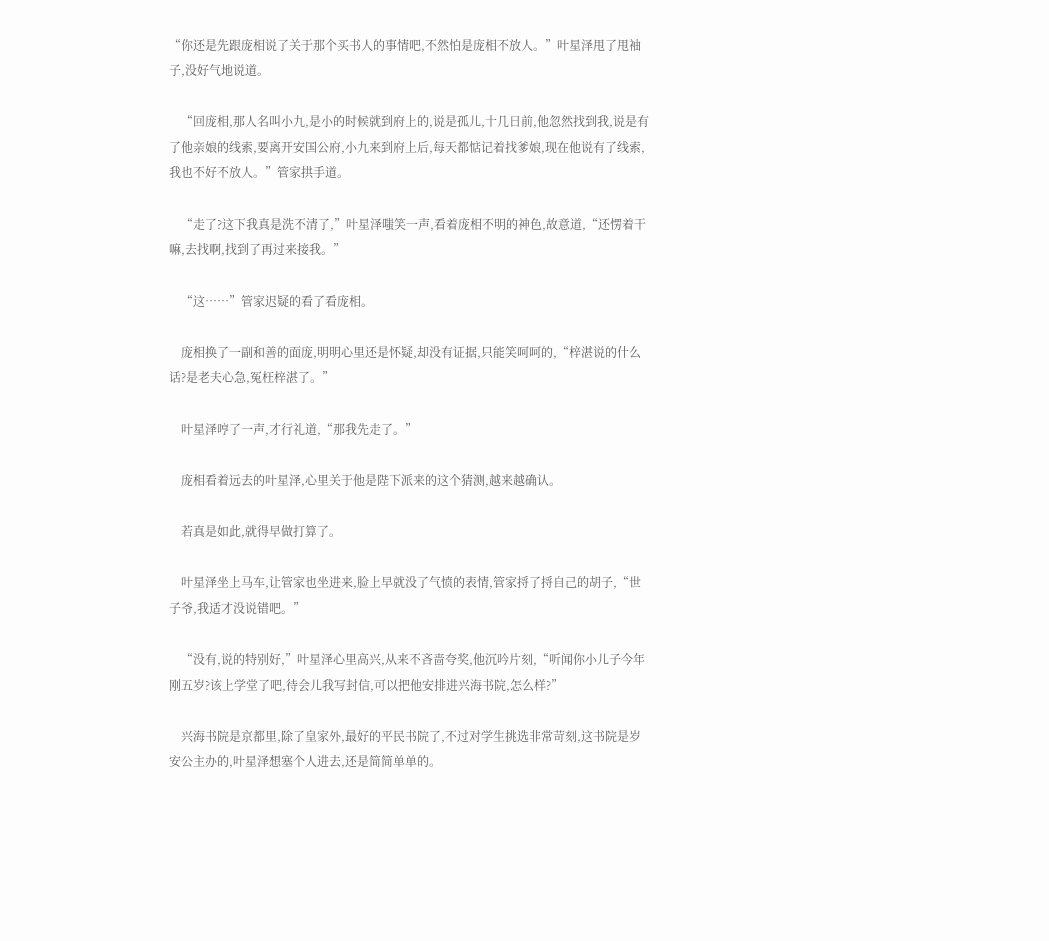“你还是先跟庞相说了关于那个买书人的事情吧,不然怕是庞相不放人。”叶星泽甩了甩袖子,没好气地说道。

    “回庞相,那人名叫小九,是小的时候就到府上的,说是孤儿,十几日前,他忽然找到我,说是有了他亲娘的线索,要离开安国公府,小九来到府上后,每天都惦记着找爹娘,现在他说有了线索,我也不好不放人。”管家拱手道。

    “走了?这下我真是洗不清了,”叶星泽嗤笑一声,看着庞相不明的神色,故意道,“还愣着干嘛,去找啊,找到了再过来接我。”

    “这……”管家迟疑的看了看庞相。

    庞相换了一副和善的面庞,明明心里还是怀疑,却没有证据,只能笑呵呵的,“梓湛说的什么话?是老夫心急,冤枉梓湛了。”

    叶星泽哼了一声,才行礼道,“那我先走了。”

    庞相看着远去的叶星泽,心里关于他是陛下派来的这个猜测,越来越确认。

    若真是如此,就得早做打算了。

    叶星泽坐上马车,让管家也坐进来,脸上早就没了气愤的表情,管家捋了捋自己的胡子,“世子爷,我适才没说错吧。”

    “没有,说的特别好,”叶星泽心里高兴,从来不吝啬夸奖,他沉吟片刻,“听闻你小儿子今年刚五岁?该上学堂了吧,待会儿我写封信,可以把他安排进兴海书院,怎么样?”

    兴海书院是京都里,除了皇家外,最好的平民书院了,不过对学生挑选非常苛刻,这书院是岁安公主办的,叶星泽想塞个人进去,还是简简单单的。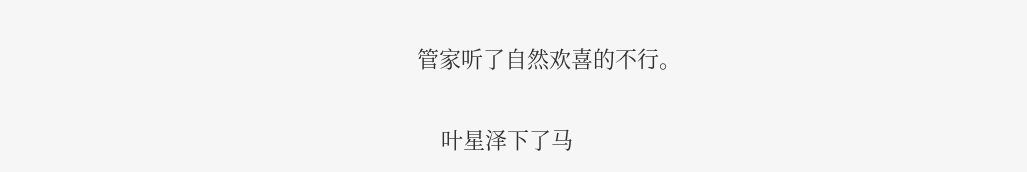管家听了自然欢喜的不行。

    叶星泽下了马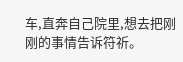车,直奔自己院里,想去把刚刚的事情告诉符祈。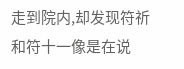走到院内,却发现符祈和符十一像是在说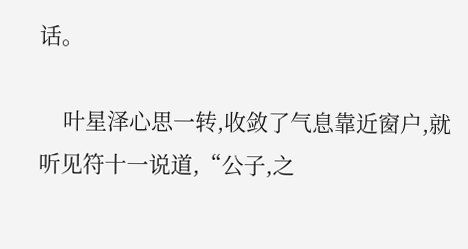话。

    叶星泽心思一转,收敛了气息靠近窗户,就听见符十一说道,“公子,之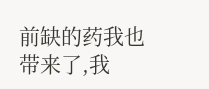前缺的药我也带来了,我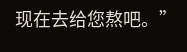现在去给您熬吧。”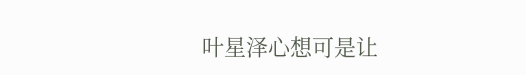叶星泽心想可是让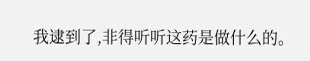我逮到了,非得听听这药是做什么的。